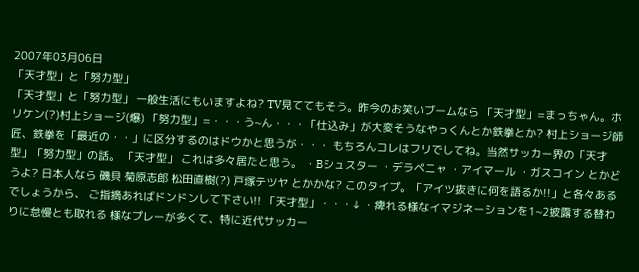2007年03月06日
「天才型」と「努力型」
「天才型」と「努力型」 一般生活にもいますよね? TV見ててもそう。昨今のお笑いブームなら 「天才型」=まっちゃん。ホリケン(?)村上ショージ(爆) 「努力型」=・・・う~ん・・・「仕込み」が大変そうなやっくんとか鉄拳とか? 村上ショージ師匠、鉄拳を「最近の・・」に区分するのはドウかと思うが・・・ もちろんコレはフリでしてね。当然サッカー界の「天才型」「努力型」の話。 「天才型」 これは多々居たと思う。 ・Bシュスター ・デラペニャ ・アイマール ・ガスコイン とかどうよ? 日本人なら 磯貝 菊原志郎 松田直樹(?) 戸塚テツヤ とかかな? このタイプ。「アイツ抜きに何を語るか!!」と各々あるでしょうから、 ご指摘あればドンドンして下さい!! 「天才型」・・・↓ ・痺れる様なイマジネーションを1~2披露する替わりに怠慢とも取れる 様なプレーが多くて、特に近代サッカー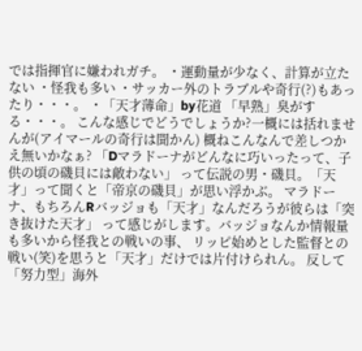では指揮官に嫌われガチ。 ・運動量が少なく、計算が立たない ・怪我も多い ・サッカー外のトラブルや奇行(?)もあったり・・・。 ・「天才薄命」by花道 「早熟」臭がする・・・。 こんな感じでどうでしょうか?一概には括れませんが(アイマールの奇行は聞かん) 概ねこんなんで差しつかえ無いかなぁ? 「Dマラドーナがどんなに巧いったって、子供の頃の磯貝には敵わない」 って伝説の男・磯貝。「天才」って聞くと「帝京の磯貝」が思い浮かぶ。 マラドーナ、もちろんRバッジョも「天才」なんだろうが彼らは「突き抜けた天才」 って感じがします。バッジョなんか情報量も多いから怪我との戦いの事、 リッピ始めとした監督との戦い(笑)を思うと「天才」だけでは片付けられん。 反して「努力型」海外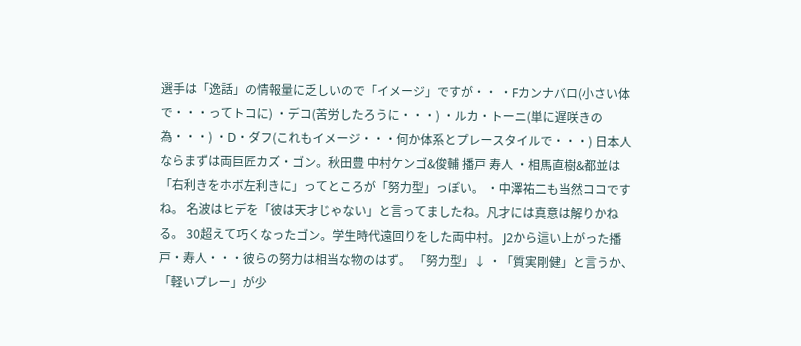選手は「逸話」の情報量に乏しいので「イメージ」ですが・・ ・Fカンナバロ(小さい体で・・・ってトコに) ・デコ(苦労したろうに・・・) ・ルカ・トーニ(単に遅咲きの為・・・) ・D・ダフ(これもイメージ・・・何か体系とプレースタイルで・・・) 日本人ならまずは両巨匠カズ・ゴン。秋田豊 中村ケンゴ&俊輔 播戸 寿人 ・相馬直樹&都並は「右利きをホボ左利きに」ってところが「努力型」っぽい。 ・中澤祐二も当然ココですね。 名波はヒデを「彼は天才じゃない」と言ってましたね。凡才には真意は解りかねる。 30超えて巧くなったゴン。学生時代遠回りをした両中村。 J2から這い上がった播戸・寿人・・・彼らの努力は相当な物のはず。 「努力型」↓ ・「質実剛健」と言うか、「軽いプレー」が少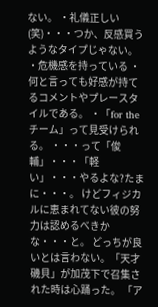ない。 ・礼儀正しい(笑)・・・つか、反感買うようなタイプじゃない。 ・危機感を持っている ・何と言っても好感が持てるコメントやプレースタイルである。 ・「for the チーム」って見受けられる。 ・・・って「俊輔」・・・「軽い」・・・やるよな?たまに・・・。 けどフィジカルに恵まれてない彼の努力は認めるべきかな・・・と。 どっちが良いとは言わない。「天才磯貝」が加茂下で召集された時は心踊った。 「ア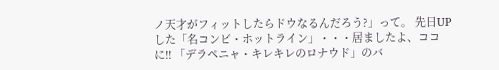ノ天才がフィットしたらドウなるんだろう?」って。 先日UPした「名コンビ・ホットライン」・・・居ましたよ、ココに!! 「デラペニャ・キレキレのロナウド」のバ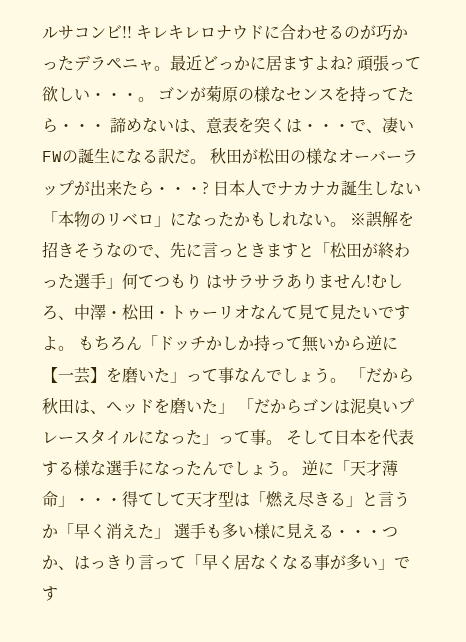ルサコンビ!! キレキレロナウドに合わせるのが巧かったデラペニャ。最近どっかに居ますよね? 頑張って欲しい・・・。 ゴンが菊原の様なセンスを持ってたら・・・ 諦めないは、意表を突くは・・・で、凄いFWの誕生になる訳だ。 秋田が松田の様なオーバーラップが出来たら・・・? 日本人でナカナカ誕生しない「本物のリベロ」になったかもしれない。 ※誤解を招きそうなので、先に言っときますと「松田が終わった選手」何てつもり はサラサラありません!むしろ、中澤・松田・トゥーリオなんて見て見たいですよ。 もちろん「ドッチかしか持って無いから逆に【一芸】を磨いた」って事なんでしょう。 「だから秋田は、ヘッドを磨いた」 「だからゴンは泥臭いプレースタイルになった」って事。 そして日本を代表する様な選手になったんでしょう。 逆に「天才薄命」・・・得てして天才型は「燃え尽きる」と言うか「早く消えた」 選手も多い様に見える・・・つか、はっきり言って「早く居なくなる事が多い」です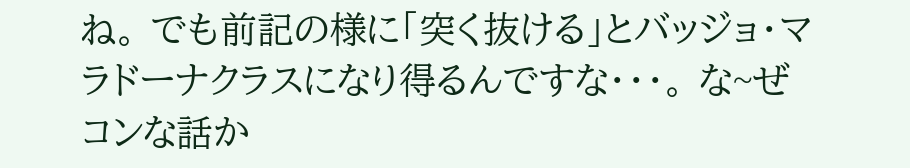ね。 でも前記の様に「突く抜ける」とバッジョ・マラドーナクラスになり得るんですな・・・。 な~ぜコンな話か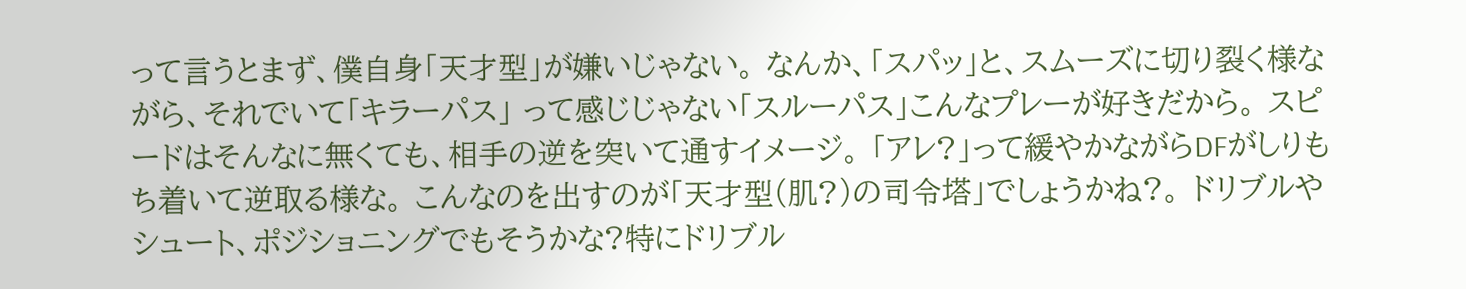って言うとまず、僕自身「天才型」が嫌いじゃない。 なんか、「スパッ」と、スムーズに切り裂く様ながら、それでいて「キラーパス」 って感じじゃない「スルーパス」こんなプレーが好きだから。 スピードはそんなに無くても、相手の逆を突いて通すイメージ。 「アレ?」って緩やかながらDFがしりもち着いて逆取る様な。 こんなのを出すのが「天才型(肌?)の司令塔」でしょうかね?。 ドリブルやシュート、ポジショニングでもそうかな?特にドリブル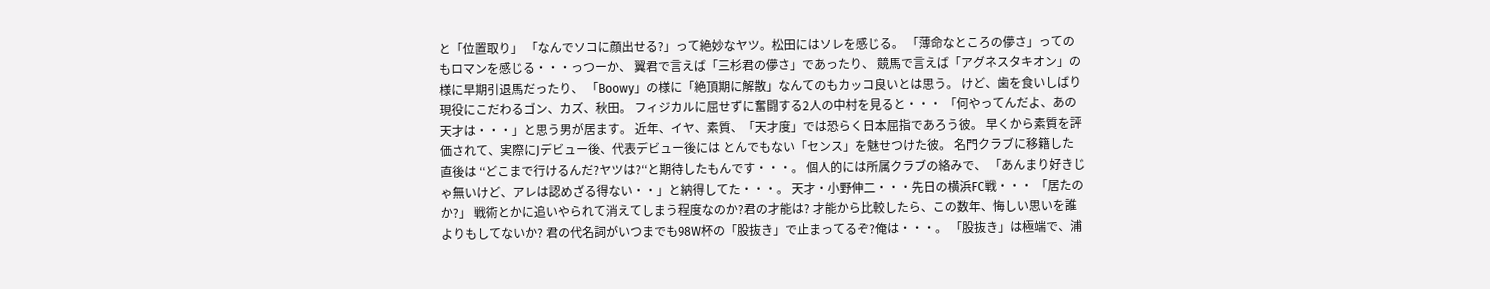と「位置取り」 「なんでソコに顔出せる?」って絶妙なヤツ。松田にはソレを感じる。 「薄命なところの儚さ」ってのもロマンを感じる・・・っつーか、 翼君で言えば「三杉君の儚さ」であったり、 競馬で言えば「アグネスタキオン」の様に早期引退馬だったり、 「Boowy」の様に「絶頂期に解散」なんてのもカッコ良いとは思う。 けど、歯を食いしばり現役にこだわるゴン、カズ、秋田。 フィジカルに屈せずに奮闘する2人の中村を見ると・・・ 「何やってんだよ、あの天才は・・・」と思う男が居ます。 近年、イヤ、素質、「天才度」では恐らく日本屈指であろう彼。 早くから素質を評価されて、実際にJデビュー後、代表デビュー後には とんでもない「センス」を魅せつけた彼。 名門クラブに移籍した直後は ‘‘どこまで行けるんだ?ヤツは?‘‘と期待したもんです・・・。 個人的には所属クラブの絡みで、 「あんまり好きじゃ無いけど、アレは認めざる得ない・・」と納得してた・・・。 天才・小野伸二・・・先日の横浜FC戦・・・ 「居たのか?」 戦術とかに追いやられて消えてしまう程度なのか?君の才能は? 才能から比較したら、この数年、悔しい思いを誰よりもしてないか? 君の代名詞がいつまでも98W杯の「股抜き」で止まってるぞ?俺は・・・。 「股抜き」は極端で、浦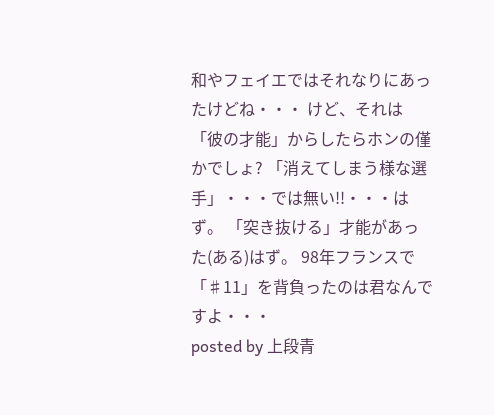和やフェイエではそれなりにあったけどね・・・ けど、それは「彼の才能」からしたらホンの僅かでしょ? 「消えてしまう様な選手」・・・では無い!!・・・はず。 「突き抜ける」才能があった(ある)はず。 98年フランスで「♯11」を背負ったのは君なんですよ・・・
posted by 上段青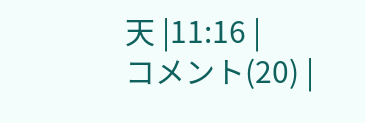天 |11:16 |
コメント(20) |